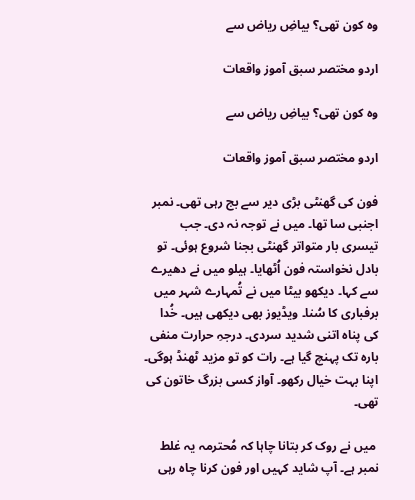وہ کون تھی؟ بیاضِ ریاض سے

اردو مختصر سبق آموز واقعات

وہ کون تھی؟ بیاضِ ریاض سے

اردو مختصر سبق آموز واقعات

فون کی گھنٹی بڑی دیر سے بج رہی تھی۔ نمبر اجنبی سا تھا۔ میں نے توجہ نہ دی۔ جب تیسری بار متواتر گھنٹی بجنا شروع ہوئی۔ تو بادل نخواستہ فون اُٹھایا۔ ہیلو میں نے دھیرے سے کہا۔ دیکھو بیٹا میں نے تُمہارے شہر میں برفباری کا سُنا۔ ویڈیوز بھی دیکھی ہیں۔ خُدا کی پناہ اتنی شدید سردی۔ درجہِ حرارت منفی بارہ تک پہنچ گیا ہے۔ رات کو تو مزید ٹھنڈ ہوگی۔ اپنا بہت خیال رکھو۔ آواز کسی بزرگ خاتون کی تھی۔

 میں نے روک کر بتانا چاہا کہ مُحترمہ یہ غلط نمبر ہے۔ آپ شاید کہیں اور فون کرنا چاہ رہی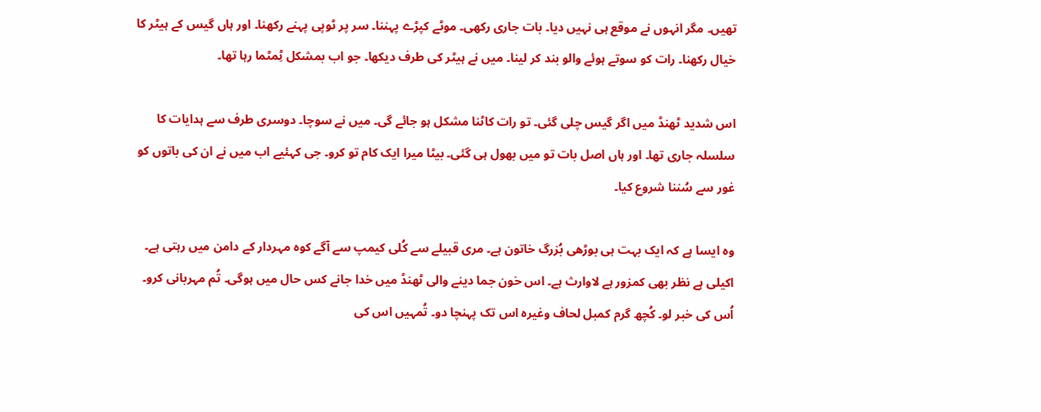تھیں۔ مگر انہوں نے موقع ہی نہیں دیا۔ بات جاری رکھی۔ موٹے کپڑے پہننا۔ سر پر ٹوپی پہنے رکھنا۔ اور ہاں گیس کے ہیٹر کا خیال رکھنا۔ رات کو سوتے ہوئے والو بند کر لینا۔ میں نے ہیٹر کی طرف دیکھا۔ جو اب بمشکل ٹِمٹما رہا تھا۔

اس شدید ٹھنڈ میں اگر گیس چلی گئی۔ تو رات کاٹنا مشکل ہو جائے گی۔ میں نے سوچا۔ دوسری طرف سے ہدایات کا سلسلہ جاری تھا۔ اور ہاں اصل بات تو میں بھول ہی گئی۔ بیٹا میرا ایک کام تو کرو۔ جی کہئیے اب میں نے ان کی باتوں کو غور سے سُننا شروع کیا۔

وہ ایسا ہے کہ ایک بہت ہی بوڑھی بُزرگ خاتون ہے۔ مری قبیلے سے کُلی کیمپ سے آگے کوہ مہردار کے دامن میں رہتی ہے۔ اکیلی ہے نظر بھی کمزور ہے لاوارث ہے۔ اس خون جما دینے والی ٹھنڈ میں خدا جانے کس حال میں ہوگی۔ تُم مہربانی کرو۔ اُس کی خبر لو۔ کُچھ گرم کمبل لحاف وغیرہ اس تک پہنچا دو۔ تُمہیں اس کی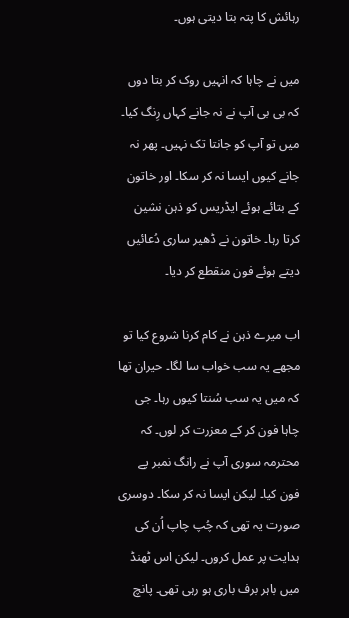رہائش کا پتہ بتا دیتی ہوں۔

میں نے چاہا کہ انہیں روک کر بتا دوں کہ بی بی آپ نے نہ جانے کہاں رِنگ کیا۔ میں تو آپ کو جانتا تک نہیں۔ پھر نہ جانے کیوں ایسا نہ کر سکا۔ اور خاتون کے بتائے ہوئے ایڈریس کو ذہن نشین کرتا رہا۔ خاتون نے ڈھیر ساری دُعائیں دیتے ہوئے فون منقطع کر دیا۔

اب میرے ذہن نے کام کرنا شروع کیا تو مجھے یہ سب خواب سا لگا۔ حیران تھا کہ میں یہ سب سُنتا کیوں رہا۔ جی چاہا فون کر کے معزرت کر لوں۔ کہ محترمہ سوری آپ نے رانگ نمبر پے فون کیا۔ لیکن ایسا نہ کر سکا۔ دوسری صورت یہ تھی کہ چُپ چاپ اُن کی ہدایت پر عمل کروں۔ لیکن اس ٹھنڈ میں باہر برف باری ہو رہی تھی۔ پانچ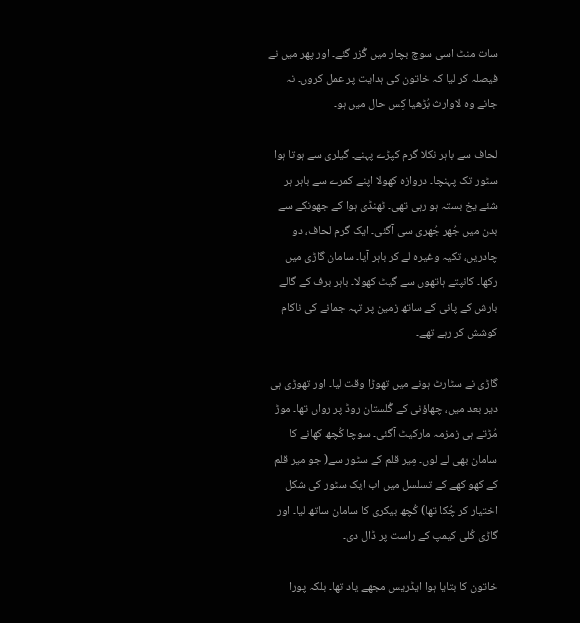سات منٹ اسی سوچ بچار میں گُزر گئے۔ اور پھر میں نے فیصلہ کر لیا کہ خاتون کی ہدایت پر عمل کروں۔ نہ جانے وہ لاوارث بُڑھیا کِس حال میں ہو۔

لحاف سے باہر نکلا گرم کپڑے پہنے۔ گیلری سے ہوتا ہوا سٹور تک پہنچا۔ دروازہ کھولا اپنے کمرے سے باہر ہر شئے یخ بستہ ہو رہی تھی۔ ٹھنڈی ہوا کے جھونکے سے بدن میں جُھر جُھری سی آگئی۔ ایک گرم لحاف، دو چادریں، تکیہ وغیرہ لے کر باہر آیا۔ سامان گاڑی میں رکھا۔ کانپتے ہاتھوں سے گیٹ کھولا۔ باہر برف کے گالے بارش کے پانی کے ساتھ زمین پر تہہ جمانے کی ناکام کوشش کر رہے تھے۔

گاڑی نے سٹارٹ ہونے میں تھوڑا وقت لیا۔ اور تھوڑی ہی دیر بعد میں، چھاؤنی کے گُلستان روڈ پر رواں تھا۔ موڑ مُڑتے ہی زمزمہ مارکیٹ آگئی۔ سوچا کُچھ کھانے کا سامان بھی لے لوں۔ مِیر قلم کے سٹور سے( جو میر قلم کے کھو کھے کے تسلسل میں اب ایک سٹور کی شکل اختیار کر چُکا تھا) کُچھ بیکری کا سامان ساتھ لیا۔ اور گاڑی کُلی کیمپ کے راست پر ڈال دی۔

خاتون کا بتایا ہوا ایڈریس مجھے یاد تھا۔ بلکہ پورا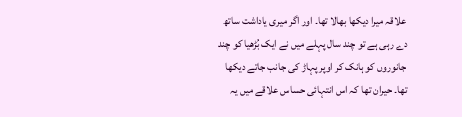علاقہ میرا دیکھا بھالا تھا۔ اور اگر میری یاداشت ساتھ دے رہی ہے تو چند سال پہلے میں نے ایک بُڑھیا کو چند جانوروں کو ہانک کر اوپر پہاڑ کی جانب جاتے دیکھا تھا۔ حیران تھا کہ اس انتہائی حساس علاقے میں یہ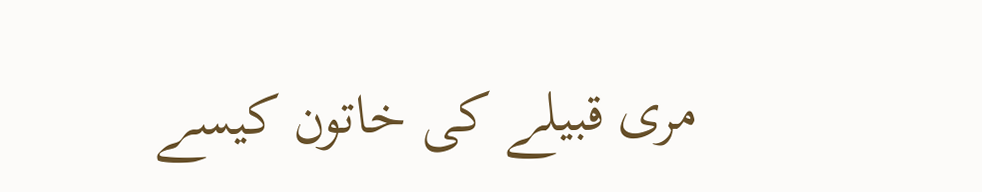مری قبیلے کی خاتون کیسے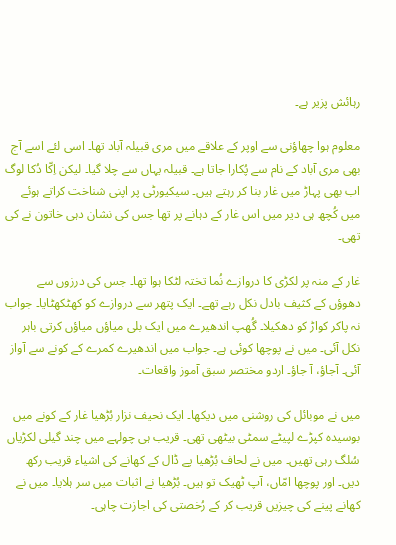رہائش پزیر ہے۔

معلوم ہوا چھاؤنی سے اوپر کے علاقے میں مری قبیلہ آباد تھا۔ اسی لئے اسے آج بھی مری آباد کے نام سے پُکارا جاتا ہے۔ قبیلہ یہاں سے چلا گیا۔ لیکن اِکّا دُکا لوگ اب بھی پہاڑ میں غار بنا کر رہتے ہیں۔ سیکیورٹی پر اپنی شناخت کراتے ہوئے میں کُچھ ہی دیر میں اس غار کے دہانے پر تھا جس کی نشان دہی خاتون نے کی تھی۔

غار کے منہ پر لکڑی کا دروازے نُما تختہ لٹکا ہوا تھا۔ جس کی درزوں سے دھوؤں کے کثیف بادل نکل رہے تھے۔ ایک پتھر سے دروازے کو کھٹکھٹایا۔ جواب نہ پاکر کواڑ کو دھکیلا۔ گُھپ اندھیرے میں ایک بلی میاؤں میاؤں کرتی باہر نکل آئی۔ میں نے پوچھا کوئی ہے۔ جواب میں اندھیرے کمرے کے کونے سے آواز آئی۔ آجاؤ، آ جاؤ۔ اردو مختصر سبق آموز واقعات۔

میں نے موبائل کی روشنی میں دیکھا۔ ایک نحیف نزار بُڑھیا غار کے کونے میں بوسیدہ کپڑے لپیٹے سمٹی بیٹھی تھی۔ قریب ہی چولہے میں چند گیلی لکڑیاں سُلگ رہی تھیں۔ میں نے لحاف بُڑھیا پے ڈال کے کھانے کی اشیاء قریب رکھ دیں۔ اور پوچھا امّاں، آپ ٹھیک تو ہیں۔ بُڑھیا نے اثبات میں سر ہلایا۔ میں نے کھانے پینے کی چیزیں قریب کر کے رُخصتی کی اجازت چاہی۔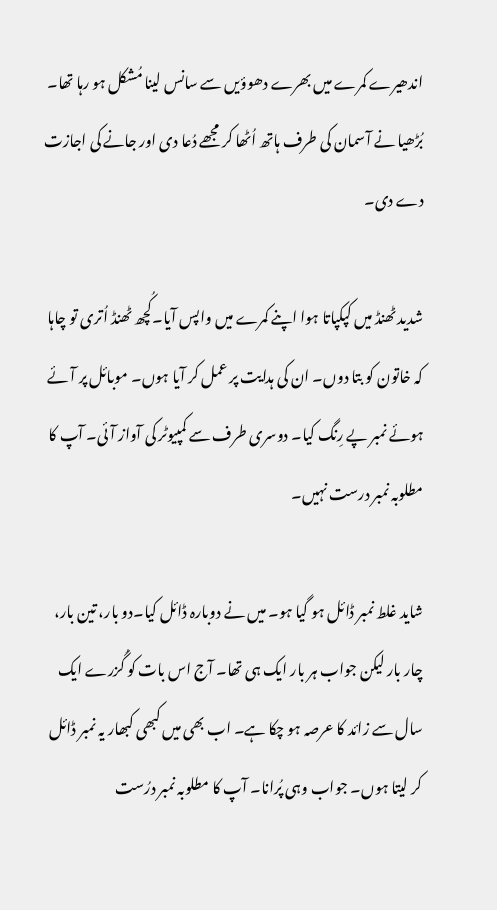اندھیرے کمرے میں بھرے دھوؤیں سے سانس لینا مُشکل ہو رہا تھا۔ بُڑھیا نے آسمان کی طرف ہاتھ اُٹھا کر مجھے دُعا دی اور جانے کی اجازت دے دی۔

شدید ٹھنڈ میں کپکپاتا ہوا اپنے کمرے میں واپس آیا۔کُچھ ٹھنڈ اُتری تو چاہا کہ خاتون کو بتا دوں۔ ان کی ہدایت پر عمل کر آیا ہوں۔ موبائل پر آئے ہوئے نمبر پے رِنگ کیا۔ دوسری طرف سے کمپیوٹر کی آواز آئی۔ آپ کا مطلوبہ نمبر درست نہیں۔

شاید غلط نمبر ڈائل ہو گیا ہو۔ میں نے دوبارہ ڈائل کیا۔دو بار، تین بار، چار بار لیکن جواب ہر بار ایک ہی تھا۔ آج اس بات کو گُزرے ایک سال سے زائد کا عرصہ ہو چکا ہے۔ اب بھی میں کبھی کبھار یہ نمبر ڈائل کر لیتا ہوں۔ جواب وہی پُرانا۔ آپ کا مطلوبہ نمبر درُست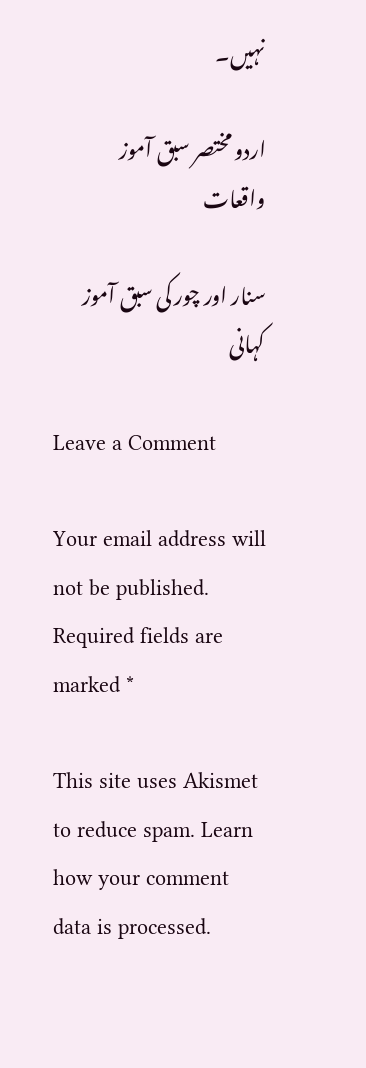نہیں۔

اردو مختصر سبق آموز واقعات

سنار اور چور کی سبق آموز کہانی

Leave a Comment

Your email address will not be published. Required fields are marked *

This site uses Akismet to reduce spam. Learn how your comment data is processed.